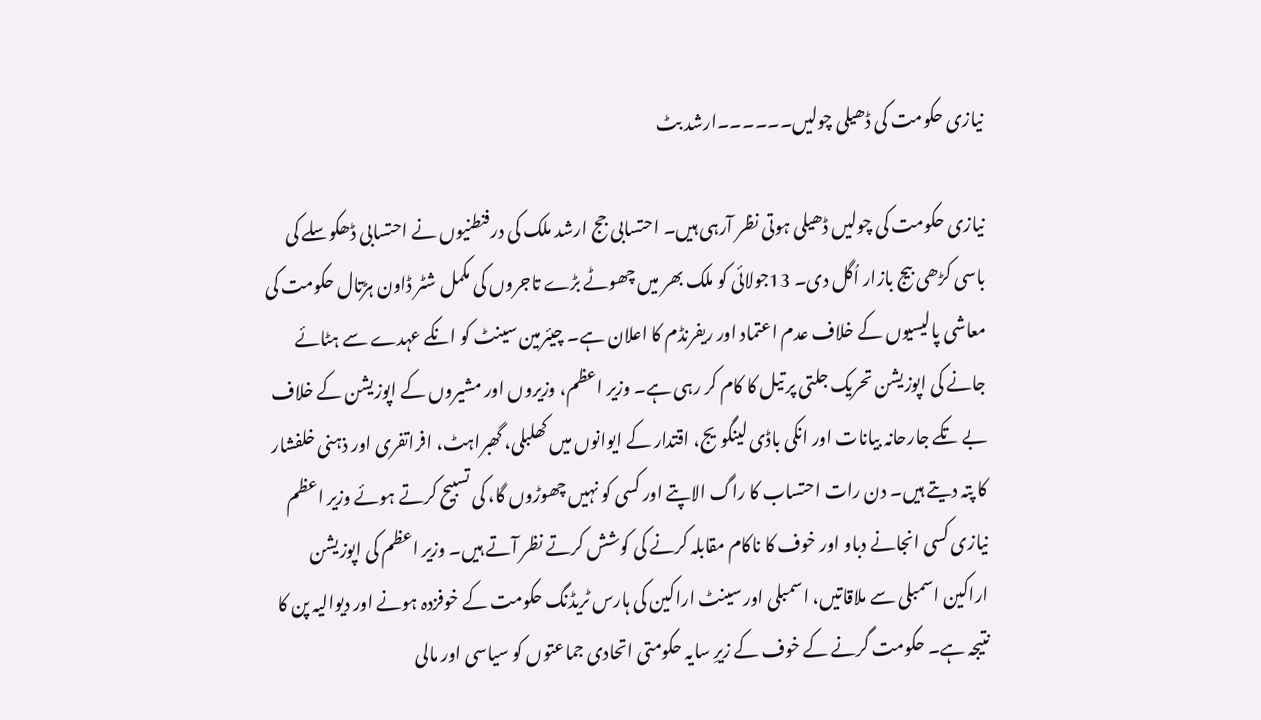نیازی حکومت کی ڈھیلی چولیں۔۔۔۔۔۔ارشد بٹ

نیازی حکومت کی چولیں ڈھیلی ہوتی نظر آرہی ہیں۔ احتسابی جج ارشد ملک کی درفنطنیوں نے احتسابی ڈھکوسلے کی باسی کڑھی بیج بازار اُگل دی۔ 13جولائی کو ملک بھر میں چھوٹے بڑے تاجروں کی مکمل شٹر ڈاون ہڑتال حکومت کی معاشی پالیسیوں کے خلاف عدم اعتماد اور ریفرنڈم کا اعلان ہے۔ چیئرمین سینٹ کو انکے عہدے سے ہٹائے جانے کی اپوزیشن تحریک جلتی پر تیل کا کام کر رہی ہے۔ وزیر اعظم، وزیروں اور مشیروں کے اپوزیشن کے خلاف بے تکے جارحانہ بیانات اور انکی باڈی لینگویج، اقتدار کے ایوانوں میں کھلبلی، گھبراہٹ، افراتفری اور ذہنی خلفشار کا پتہ دیتے ہیں۔ دن رات احتساب کا راگ الاپتے اور کسی کو نہیں چھوڑوں گا، کی تسبیح کرتے ہوئے وزیر اعظم نیازی کسی انجانے دباو اور خوف کا ناکام مقابلہ کرنے کی کوشش کرتے نظر آتے ہیں۔ وزیر اعظم کی اپوزیشن اراکین اسمبلی سے ملاقاتیں، اسمبلی اور سینٹ اراکین کی ہارس ٹریڈنگ حکومت کے خوفزدہ ہونے اور دیوالیہ پن کا نتیجہ ہے۔ حکومت گرنے کے خوف کے زیرِ سایہ حکومتی اتحادی جماعتوں کو سیاسی اور مالی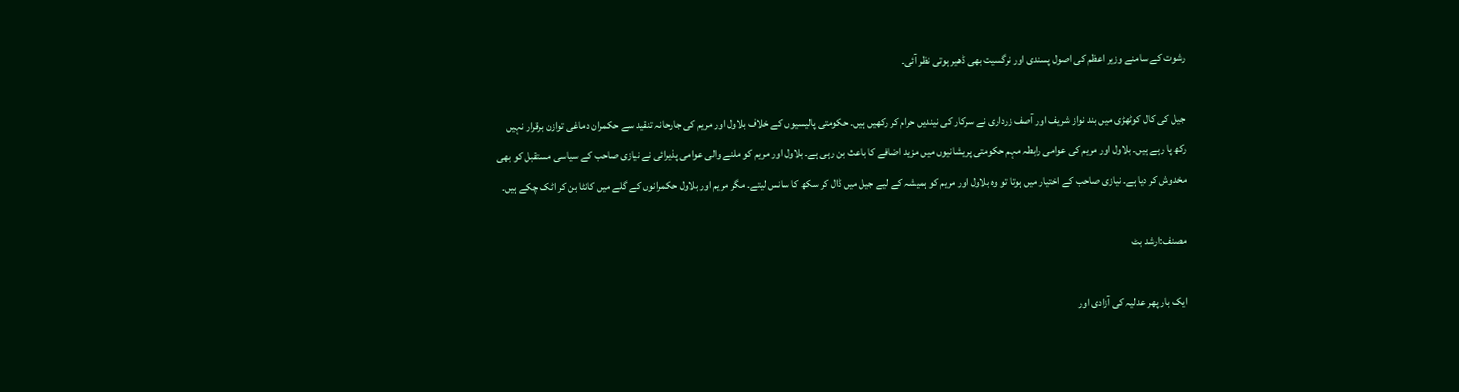رشوت کے سامنے وزیر اعظم کی اصول پسندی اور نرگسیت بھی ڈھیر ہوتی نظر آئی۔

جیل کی کال کوٹھڑی میں بند نواز شریف اور آصف زرداری نے سرکار کی نیندیں حرام کر رکھیں ہیں۔ حکومتی پالیسیوں کے خلاف بلاول اور مریم کی جارحانہ تنقید سے حکمران دماغی توازن برقرار نہیں رکھ پا رہے ہیں۔ بلاول اور مریم کی عوامی رابطہ مہم حکومتی پریشانیوں میں مزید اضافے کا باعث بن رہی ہے۔ بلاول اور مریم کو ملنے والی عوامی پذیرائی نے نیازی صاحب کے سیاسی مستقبل کو بھی مخدوش کر دیا ہے۔ نیازی صاحب کے اختیار میں ہوتا تو وہ بلاول اور مریم کو ہمیشہ کے لیے جیل میں ڈال کر سکھ کا سانس لیتے۔ مگر مریم اور بلاول حکمرانوں کے گلے میں کانٹا بن کر اٹک چکے ہیں۔

مصنف:ارشد بٹ

ایک بار پھر عدلیہ کی آزادی اور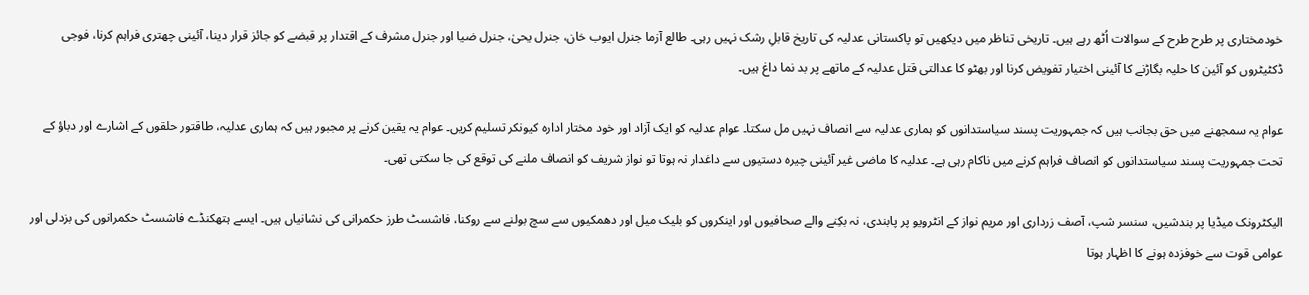خودمختاری پر طرح طرح کے سوالات اُٹھ رہے ہیں۔ تاریخی تناظر میں دیکھیں تو پاکستانی عدلیہ کی تاریخ قابلِ رشک نہیں رہی۔ طالع آزما جنرل ایوب خان، جنرل یحیٰ، جنرل ضیا اور جنرل مشرف کے اقتدار پر قبضے کو جائز قرار دینا، آئینی چھتری فراہم کرنا، فوجی ڈکٹیٹروں کو آئین کا حلیہ بگاڑنے کا آئینی اختیار تفویض کرنا اور بھٹو کا عدالتی قتل عدلیہ کے ماتھے پر بد نما داغ ہیں۔

عوام یہ سمجھنے میں حق بجانب ہیں کہ جمہوریت پسند سیاستدانوں کو ہماری عدلیہ سے انصاف نہیں مل سکتا۔ عوام عدلیہ کو ایک آزاد اور خود مختار ادارہ کیونکر تسلیم کریں۔ عوام یہ یقین کرنے پر مجبور ہیں کہ ہماری عدلیہ، طاقتور حلقوں کے اشارے اور دباؤ کے تحت جمہوریت پسند سیاستدانوں کو انصاف فراہم کرنے میں ناکام رہی ہے۔ عدلیہ کا ماضی غیر آئینی چیرہ دستیوں سے داغدار نہ ہوتا تو نواز شریف کو انصاف ملنے کی توقع کی جا سکتی تھی۔

الیکٹرونک میڈیا پر بندشیں، سنسر شپ، آصف زرداری اور مریم نواز کے انٹرویو پر پابندی، نہ بکِنے والے صحافیوں اور اینکروں کو بلیک میل اور دھمکیوں سے سچ بولنے سے روکنا، فاشسٹ طرز حکمرانی کی نشانیاں ہیں۔ ایسے ہتھکنڈے فاشسٹ حکمرانوں کی بزدلی اور عوامی قوت سے خوفزدہ ہونے کا اظہار ہوتا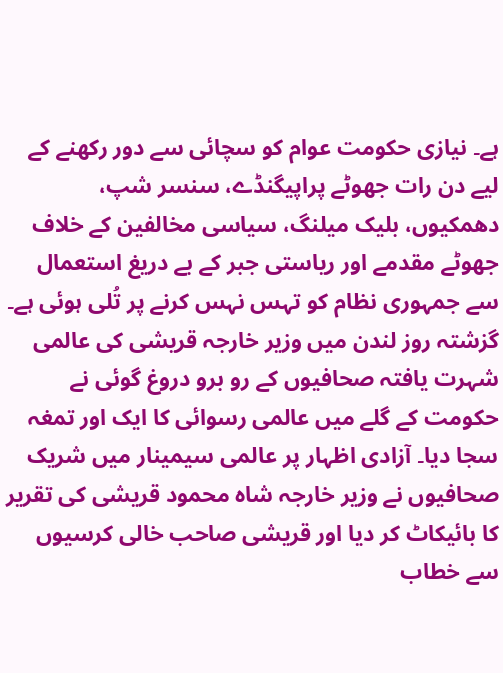ہے۔ نیازی حکومت عوام کو سچائی سے دور رکھنے کے لیے دن رات جھوٹے پراپیگنڈے، سنسر شپ، دھمکیوں، بلیک میلنگ، سیاسی مخالفین کے خلاف جھوٹے مقدمے اور ریاستی جبر کے بے دریغ استعمال سے جمہوری نظام کو تہس نہس کرنے پر تُلی ہوئی ہے۔ گزشتہ روز لندن میں وزیر خارجہ قریشی کی عالمی شہرت یافتہ صحافیوں کے رو برو دروغ گوئی نے حکومت کے گلے میں عالمی رسوائی کا ایک اور تمغہ سجا دیا۔ آزادی اظہار پر عالمی سیمینار میں شریک صحافیوں نے وزیر خارجہ شاہ محمود قریشی کی تقریر کا بائیکاٹ کر دیا اور قریشی صاحب خالی کرسیوں سے خطاب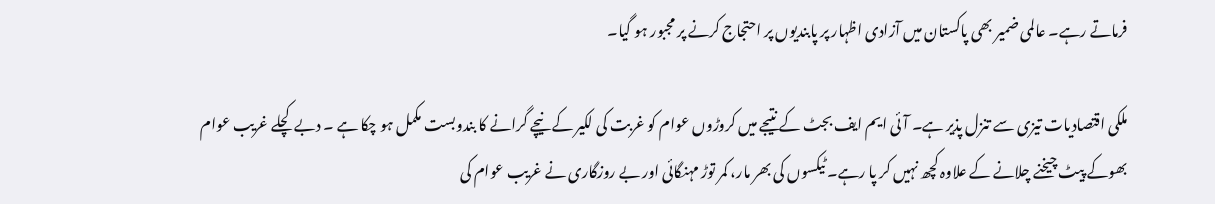فرماتے رہے۔ عالمی ضمیر بھی پاکستان میں آزادی اظہار پر پابندیوں پر احتجاج کرنے پر مجبور ہو گیا۔

ملکی اقتصادیات تیزی سے تنزل پذیر ہے۔ آئی ایم ایف بجٹ کے نتیجے میں کروڑوں عوام کو غربت کی لکیر کے نیچے گرانے کا بندوبست مکمل ہو چکا ہے ۔ دبے کچلے غریب عوام بھوکے پیٹ چیخنے چلانے کے علاوہ کچھ نہیں کر پا رہے۔ ٹیکسوں کی بھر مار، کمر توڑ مہنگائی اور بے روزگاری نے غریب عوام کی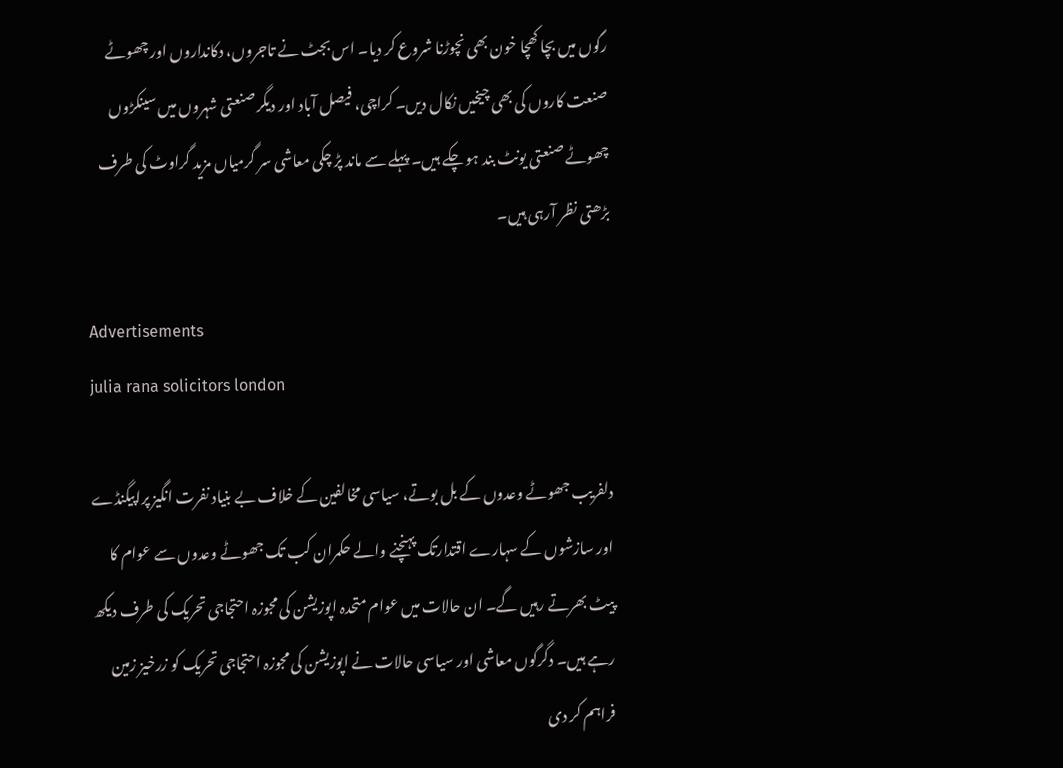رگوں میں بچا کھچا خون بھی نچوڑنا شروع کر دیا۔ اس بجٹ نے تاجروں، دکانداروں اور چھوٹے صنعت کاروں کی بھی چیخیں نکال دیں۔ کراچی، فیصل آباد اور دیگر صنعتی شہروں میں سینکڑوں چھوٹے صنعتی یونٹ بند ہو چکے ہیں۔ پہلے سے ماند پڑ چکی معاشی سر گرمیاں مزید گراوٹ کی طرف بڑھتی نظر آرہی ہیں۔

Advertisements
julia rana solicitors london

دلفریب جھوٹے وعدوں کے بل بوتے، سیاسی مخالفین کے خلاف بے بنیاد نفرت انگیز پراپیگنڈے اور سازشوں کے سہارے اقتدارتک پہنچنے والے حکمران کب تک جھوٹے وعدوں سے عوام کا پیٹ بھرتے رہیں گے۔ ان حالات میں عوام متحدہ اپوزیشن کی مجوزہ احتجاجی تحریک کی طرف دیکھ رہے ہیں۔ دگرگوں معاشی اور سیاسی حالات نے اپوزیشن کی مجوزہ احتجاجی تحریک کو زرخیز زمین فراہم کر دی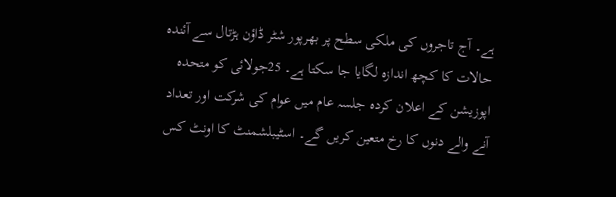ہے۔ آج تاجروں کی ملکی سطح پر بھرپور شٹر ڈاؤن ہڑتال سے آئندہ حالات کا کچھ اندازہ لگایا جا سکتا ہے۔ 25جولائی کو متحدہ اپوزیشن کے اعلان کردہ جلسہ عام میں عوام کی شرکت اور تعداد آنے والے دنوں کا رخ متعین کریں گے۔ اسٹیبلشمنٹ کا اونٹ کس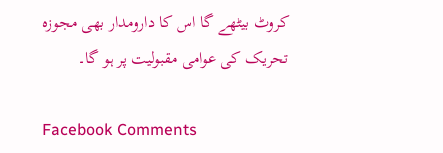کروٹ بیٹھے گا اس کا دارومدار بھی مجوزہ تحریک کی عوامی مقبولیت پر ہو گا۔

Facebook Comments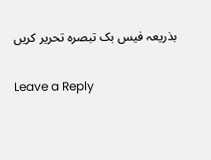بذریعہ فیس بک تبصرہ تحریر کریں

Leave a Reply